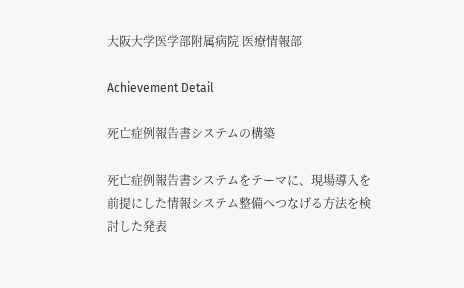大阪大学医学部附属病院 医療情報部

Achievement Detail

死亡症例報告書システムの構築

死亡症例報告書システムをテーマに、現場導入を前提にした情報システム整備へつなげる方法を検討した発表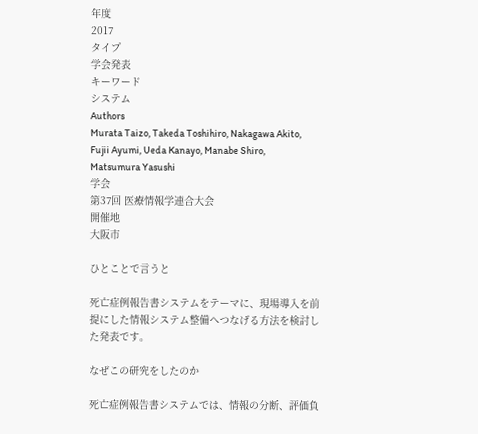年度
2017
タイプ
学会発表
キーワード
システム
Authors
Murata Taizo, Takeda Toshihiro, Nakagawa Akito, Fujii Ayumi, Ueda Kanayo, Manabe Shiro, Matsumura Yasushi
学会
第37回 医療情報学連合大会
開催地
大阪市

ひとことで言うと

死亡症例報告書システムをテーマに、現場導入を前提にした情報システム整備へつなげる方法を検討した発表です。

なぜこの研究をしたのか

死亡症例報告書システムでは、情報の分断、評価負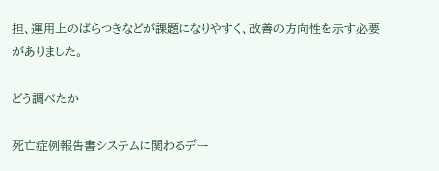担、運用上のばらつきなどが課題になりやすく、改善の方向性を示す必要がありました。

どう調べたか

死亡症例報告書システムに関わるデー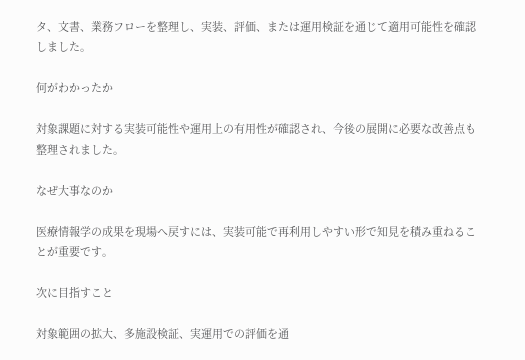タ、文書、業務フローを整理し、実装、評価、または運用検証を通じて適用可能性を確認しました。

何がわかったか

対象課題に対する実装可能性や運用上の有用性が確認され、今後の展開に必要な改善点も整理されました。

なぜ大事なのか

医療情報学の成果を現場へ戻すには、実装可能で再利用しやすい形で知見を積み重ねることが重要です。

次に目指すこと

対象範囲の拡大、多施設検証、実運用での評価を通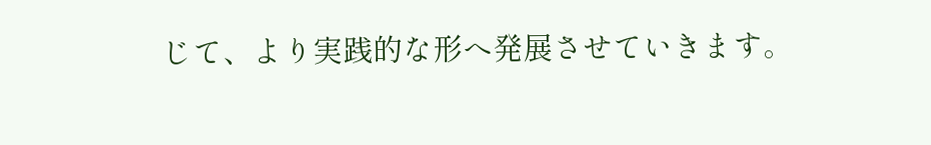じて、より実践的な形へ発展させていきます。